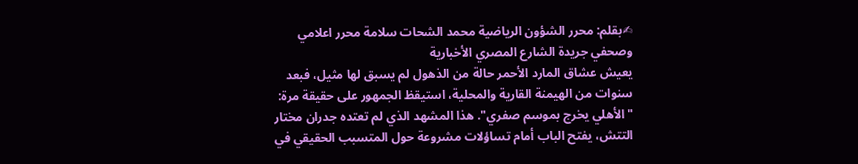✍بقلم: محرر الشؤون الرياضية محمد الشحات سلامة محرر اعلامي وصحفي جريدة الشارع المصري الأخبارية
يعيش عشاق المارد الأحمر حالة من الذهول لم يسبق لها مثيل، فبعد سنوات من الهيمنة القارية والمحلية، استيقظ الجمهور على حقيقة مرة: "الأهلي يخرج بموسم صفري". هذا المشهد الذي لم تعتده جدران مختار التتش، يفتح الباب أمام تساؤلات مشروعة حول المتسبب الحقيقي في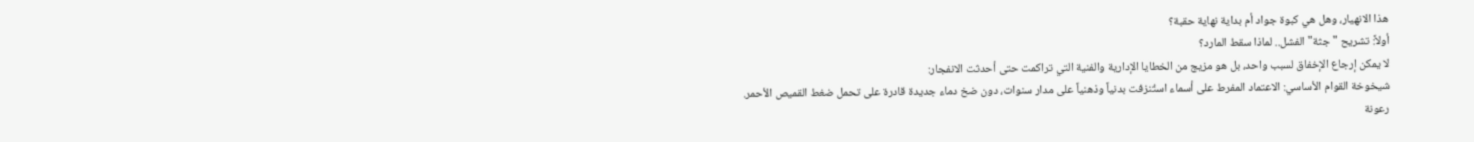هذا الانهيار، وهل هي كبوة جواد أم بداية نهاية حقبة؟
أولاً: تشريح "جثة" الفشل.. لماذا سقط المارد؟
لا يمكن إرجاع الإخفاق لسبب واحد، بل هو مزيج من الخطايا الإدارية والفنية التي تراكمت حتى أحدثت الانفجار:
شيخوخة القوام الأساسي: الاعتماد المفرط على أسماء استُنزفت بدنياً وذهنياً على مدار سنوات، دون ضخ دماء جديدة قادرة على تحمل ضغط القميص الأحمر.
رعونة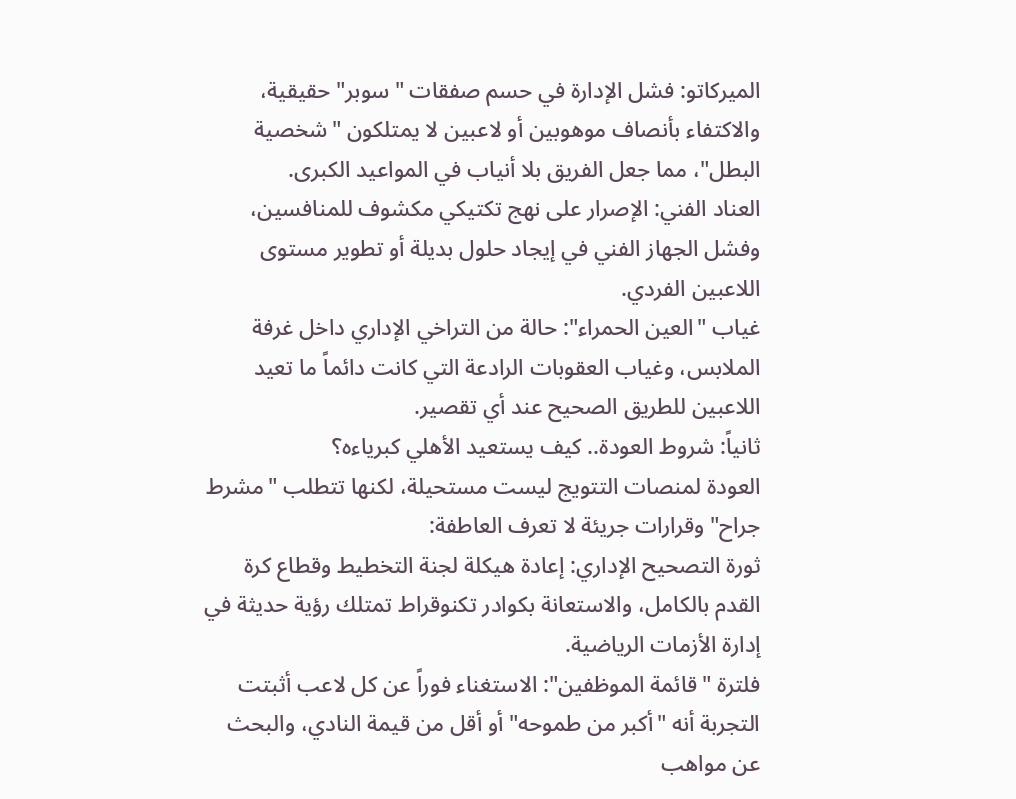الميركاتو: فشل الإدارة في حسم صفقات "سوبر" حقيقية، والاكتفاء بأنصاف موهوبين أو لاعبين لا يمتلكون "شخصية البطل"، مما جعل الفريق بلا أنياب في المواعيد الكبرى.
العناد الفني: الإصرار على نهج تكتيكي مكشوف للمنافسين، وفشل الجهاز الفني في إيجاد حلول بديلة أو تطوير مستوى اللاعبين الفردي.
غياب "العين الحمراء": حالة من التراخي الإداري داخل غرفة الملابس، وغياب العقوبات الرادعة التي كانت دائماً ما تعيد اللاعبين للطريق الصحيح عند أي تقصير.
ثانياً: شروط العودة.. كيف يستعيد الأهلي كبرياءه؟
العودة لمنصات التتويج ليست مستحيلة، لكنها تتطلب "مشرط جراح" وقرارات جريئة لا تعرف العاطفة:
ثورة التصحيح الإداري: إعادة هيكلة لجنة التخطيط وقطاع كرة القدم بالكامل، والاستعانة بكوادر تكنوقراط تمتلك رؤية حديثة في إدارة الأزمات الرياضية.
فلترة "قائمة الموظفين": الاستغناء فوراً عن كل لاعب أثبتت التجربة أنه "أكبر من طموحه" أو أقل من قيمة النادي، والبحث عن مواهب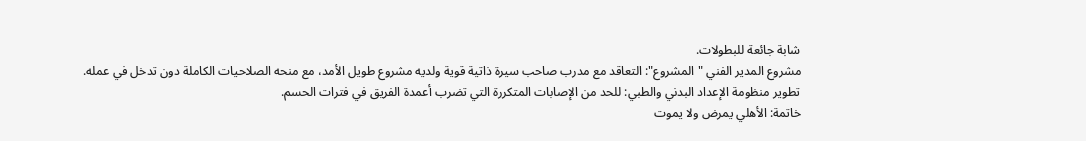شابة جائعة للبطولات.
مشروع المدير الفني "المشروع": التعاقد مع مدرب صاحب سيرة ذاتية قوية ولديه مشروع طويل الأمد، مع منحه الصلاحيات الكاملة دون تدخل في عمله.
تطوير منظومة الإعداد البدني والطبي: للحد من الإصابات المتكررة التي تضرب أعمدة الفريق في فترات الحسم.
خاتمة: الأهلي يمرض ولا يموت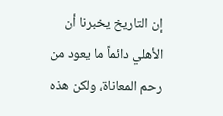إن التاريخ يخبرنا أن الأهلي دائماً ما يعود من رحم المعاناة، ولكن هذه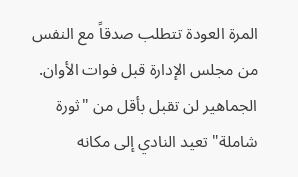المرة العودة تتطلب صدقاً مع النفس من مجلس الإدارة قبل فوات الأوان. الجماهير لن تقبل بأقل من "ثورة شاملة" تعيد النادي إلى مكانه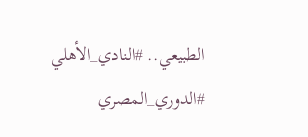الطبيعي.. #النادي_الأهلي #الدوري_المصري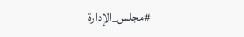#مجلس_الإدارة